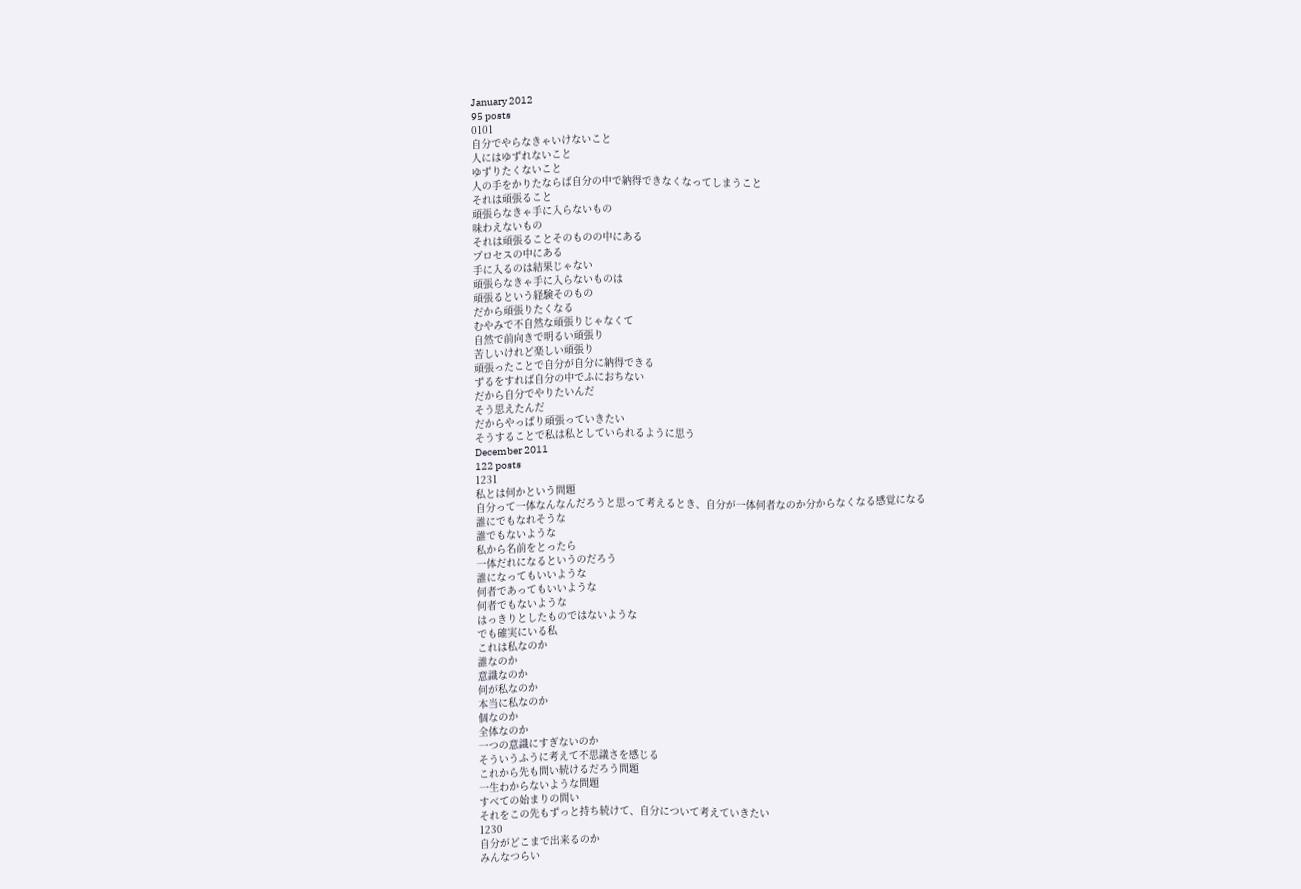January 2012
95 posts
0101
自分でやらなきゃいけないこと
人にはゆずれないこと
ゆずりたくないこと
人の手をかりたならば自分の中で納得できなくなってしまうこと
それは頑張ること
頑張らなきゃ手に入らないもの
味わえないもの
それは頑張ることそのものの中にある
プロセスの中にある
手に入るのは結果じゃない
頑張らなきゃ手に入らないものは
頑張るという経験そのもの
だから頑張りたくなる
むやみで不自然な頑張りじゃなくて
自然で前向きで明るい頑張り
苦しいけれど楽しい頑張り
頑張ったことで自分が自分に納得できる
ずるをすれば自分の中でふにおちない
だから自分でやりたいんだ
そう思えたんだ
だからやっぱり頑張っていきたい
そうすることで私は私としていられるように思う
December 2011
122 posts
1231
私とは何かという問題
自分って一体なんなんだろうと思って考えるとき、自分が一体何者なのか分からなくなる感覚になる
誰にでもなれそうな
誰でもないような
私から名前をとったら
一体だれになるというのだろう
誰になってもいいような
何者であってもいいような
何者でもないような
はっきりとしたものではないような
でも確実にいる私
これは私なのか
誰なのか
意識なのか
何が私なのか
本当に私なのか
個なのか
全体なのか
一つの意識にすぎないのか
そういうふうに考えて不思議さを感じる
これから先も問い続けるだろう問題
一生わからないような問題
すべての始まりの問い
それをこの先もずっと持ち続けて、自分について考えていきたい
1230
自分がどこまで出来るのか
みんなつらい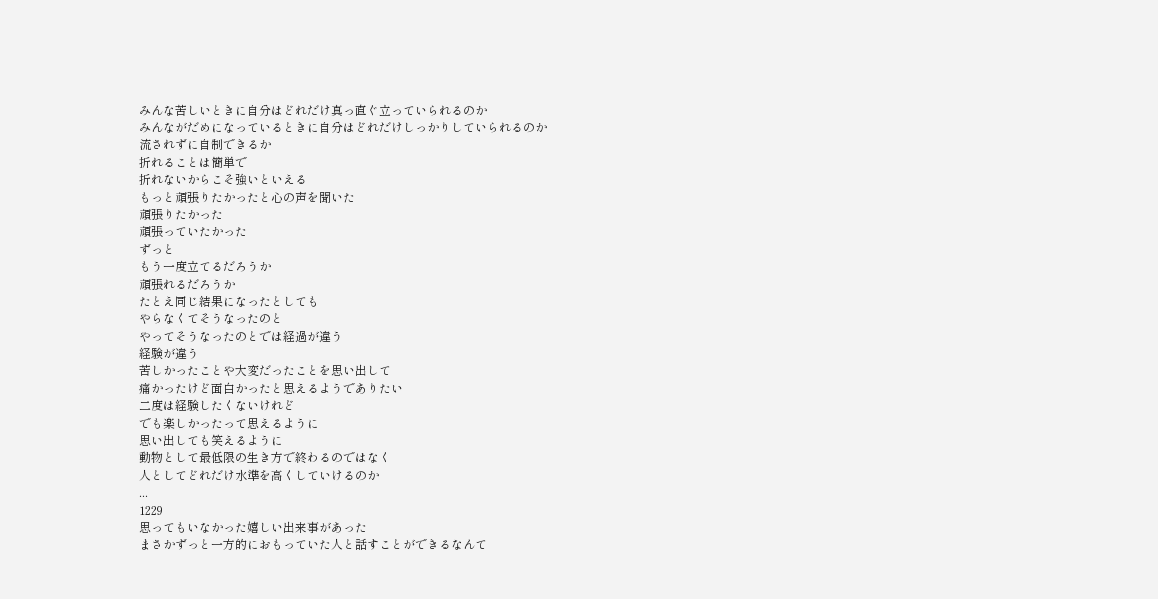みんな苦しいときに自分はどれだけ真っ直ぐ立っていられるのか
みんながだめになっているときに自分はどれだけしっかりしていられるのか
流されずに自制できるか
折れることは簡単で
折れないからこそ強いといえる
もっと頑張りたかったと心の声を聞いた
頑張りたかった
頑張っていたかった
ずっと
もう一度立てるだろうか
頑張れるだろうか
たとえ同じ結果になったとしても
やらなくてそうなったのと
やってそうなったのとでは経過が違う
経験が違う
苦しかったことや大変だったことを思い出して
痛かったけど面白かったと思えるようでありたい
二度は経験したくないけれど
でも楽しかったって思えるように
思い出しても笑えるように
動物として最低限の生き方で終わるのではなく
人としてどれだけ水準を高くしていけるのか
...
1229
思ってもいなかった嬉しい出来事があった
まさかずっと一方的におもっていた人と話すことができるなんて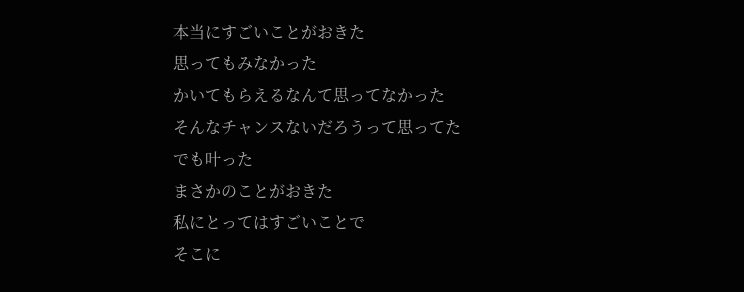本当にすごいことがおきた
思ってもみなかった
かいてもらえるなんて思ってなかった
そんなチャンスないだろうって思ってた
でも叶った
まさかのことがおきた
私にとってはすごいことで
そこに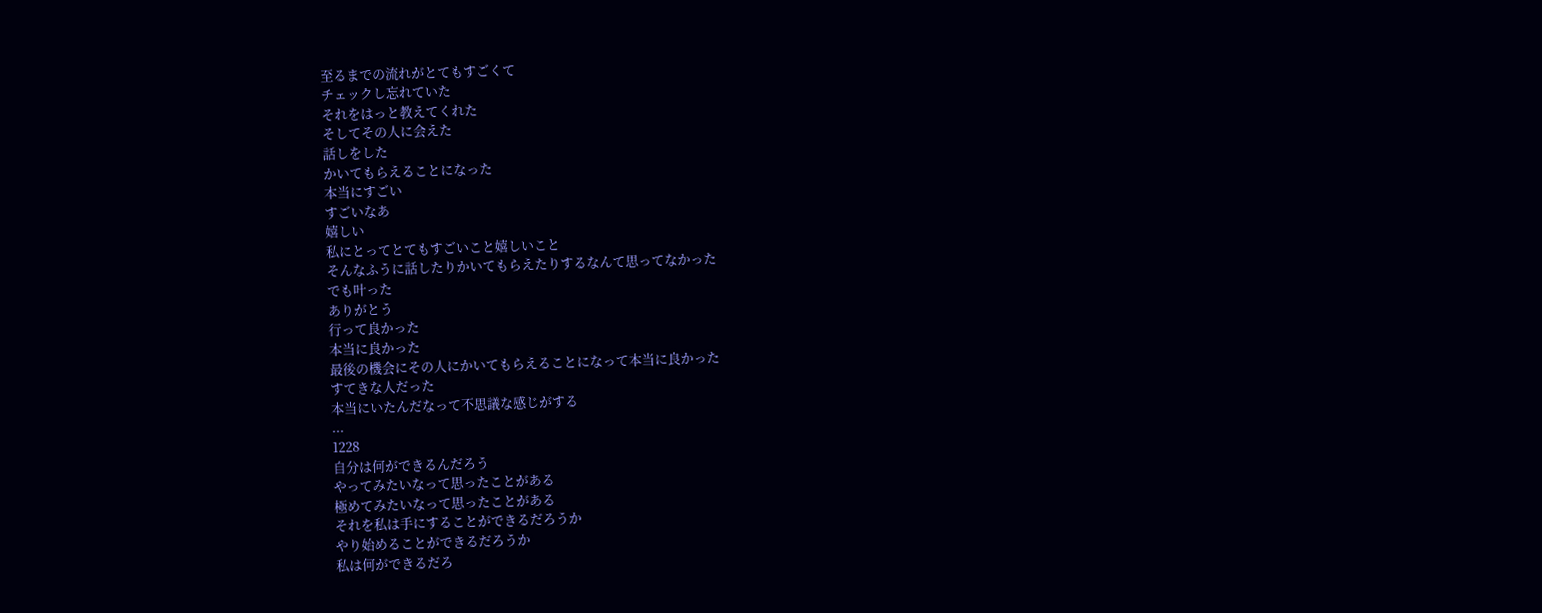至るまでの流れがとてもすごくて
チェックし忘れていた
それをはっと教えてくれた
そしてその人に会えた
話しをした
かいてもらえることになった
本当にすごい
すごいなあ
嬉しい
私にとってとてもすごいこと嬉しいこと
そんなふうに話したりかいてもらえたりするなんて思ってなかった
でも叶った
ありがとう
行って良かった
本当に良かった
最後の機会にその人にかいてもらえることになって本当に良かった
すてきな人だった
本当にいたんだなって不思議な感じがする
...
1228
自分は何ができるんだろう
やってみたいなって思ったことがある
極めてみたいなって思ったことがある
それを私は手にすることができるだろうか
やり始めることができるだろうか
私は何ができるだろ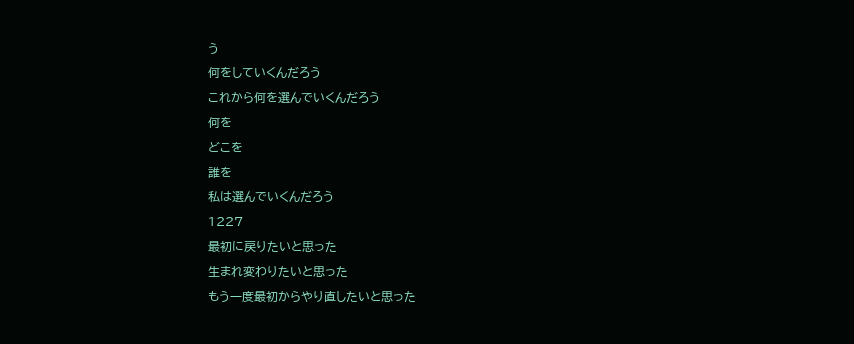う
何をしていくんだろう
これから何を選んでいくんだろう
何を
どこを
誰を
私は選んでいくんだろう
1227
最初に戻りたいと思った
生まれ変わりたいと思った
もう一度最初からやり直したいと思った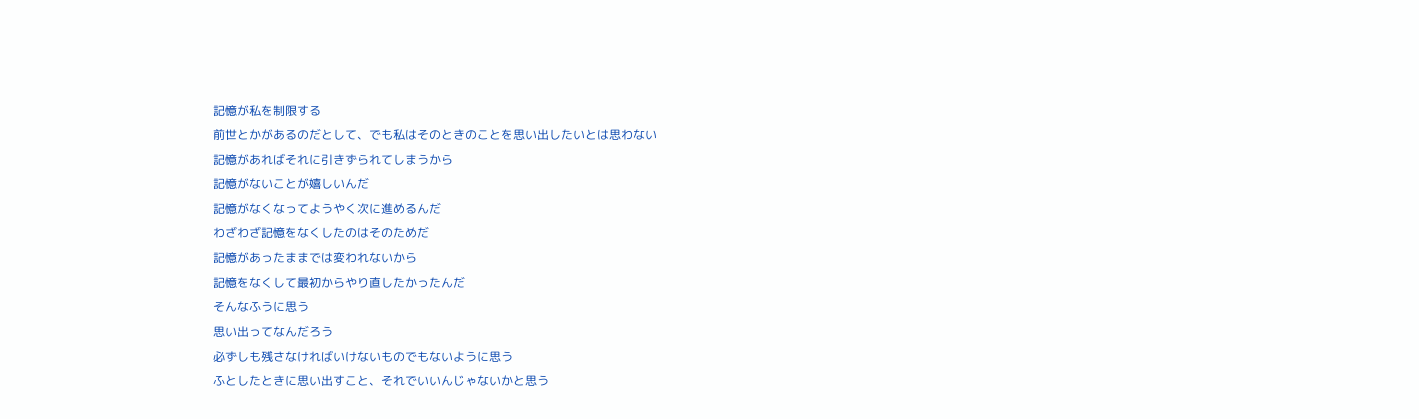記憶が私を制限する
前世とかがあるのだとして、でも私はそのときのことを思い出したいとは思わない
記憶があればそれに引きずられてしまうから
記憶がないことが嬉しいんだ
記憶がなくなってようやく次に進めるんだ
わざわざ記憶をなくしたのはそのためだ
記憶があったままでは変われないから
記憶をなくして最初からやり直したかったんだ
そんなふうに思う
思い出ってなんだろう
必ずしも残さなければいけないものでもないように思う
ふとしたときに思い出すこと、それでいいんじゃないかと思う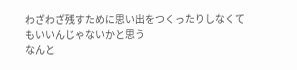わざわざ残すために思い出をつくったりしなくてもいいんじゃないかと思う
なんと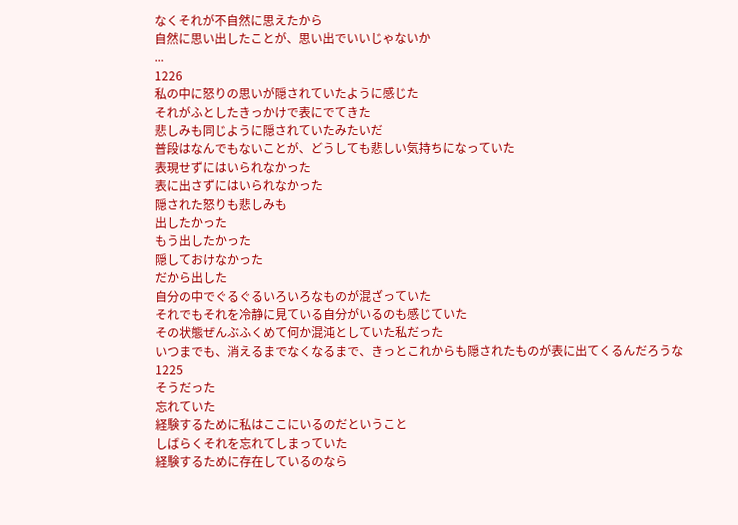なくそれが不自然に思えたから
自然に思い出したことが、思い出でいいじゃないか
...
1226
私の中に怒りの思いが隠されていたように感じた
それがふとしたきっかけで表にでてきた
悲しみも同じように隠されていたみたいだ
普段はなんでもないことが、どうしても悲しい気持ちになっていた
表現せずにはいられなかった
表に出さずにはいられなかった
隠された怒りも悲しみも
出したかった
もう出したかった
隠しておけなかった
だから出した
自分の中でぐるぐるいろいろなものが混ざっていた
それでもそれを冷静に見ている自分がいるのも感じていた
その状態ぜんぶふくめて何か混沌としていた私だった
いつまでも、消えるまでなくなるまで、きっとこれからも隠されたものが表に出てくるんだろうな
1225
そうだった
忘れていた
経験するために私はここにいるのだということ
しばらくそれを忘れてしまっていた
経験するために存在しているのなら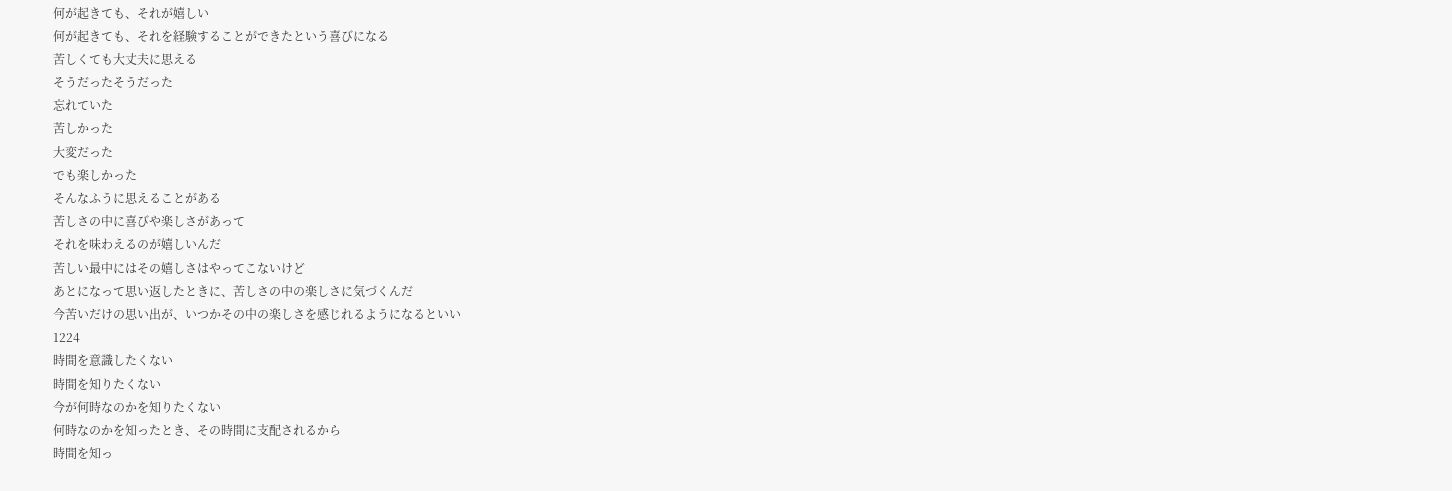何が起きても、それが嬉しい
何が起きても、それを経験することができたという喜びになる
苦しくても大丈夫に思える
そうだったそうだった
忘れていた
苦しかった
大変だった
でも楽しかった
そんなふうに思えることがある
苦しさの中に喜びや楽しさがあって
それを味わえるのが嬉しいんだ
苦しい最中にはその嬉しさはやってこないけど
あとになって思い返したときに、苦しさの中の楽しさに気づくんだ
今苦いだけの思い出が、いつかその中の楽しさを感じれるようになるといい
1224
時間を意識したくない
時間を知りたくない
今が何時なのかを知りたくない
何時なのかを知ったとき、その時間に支配されるから
時間を知っ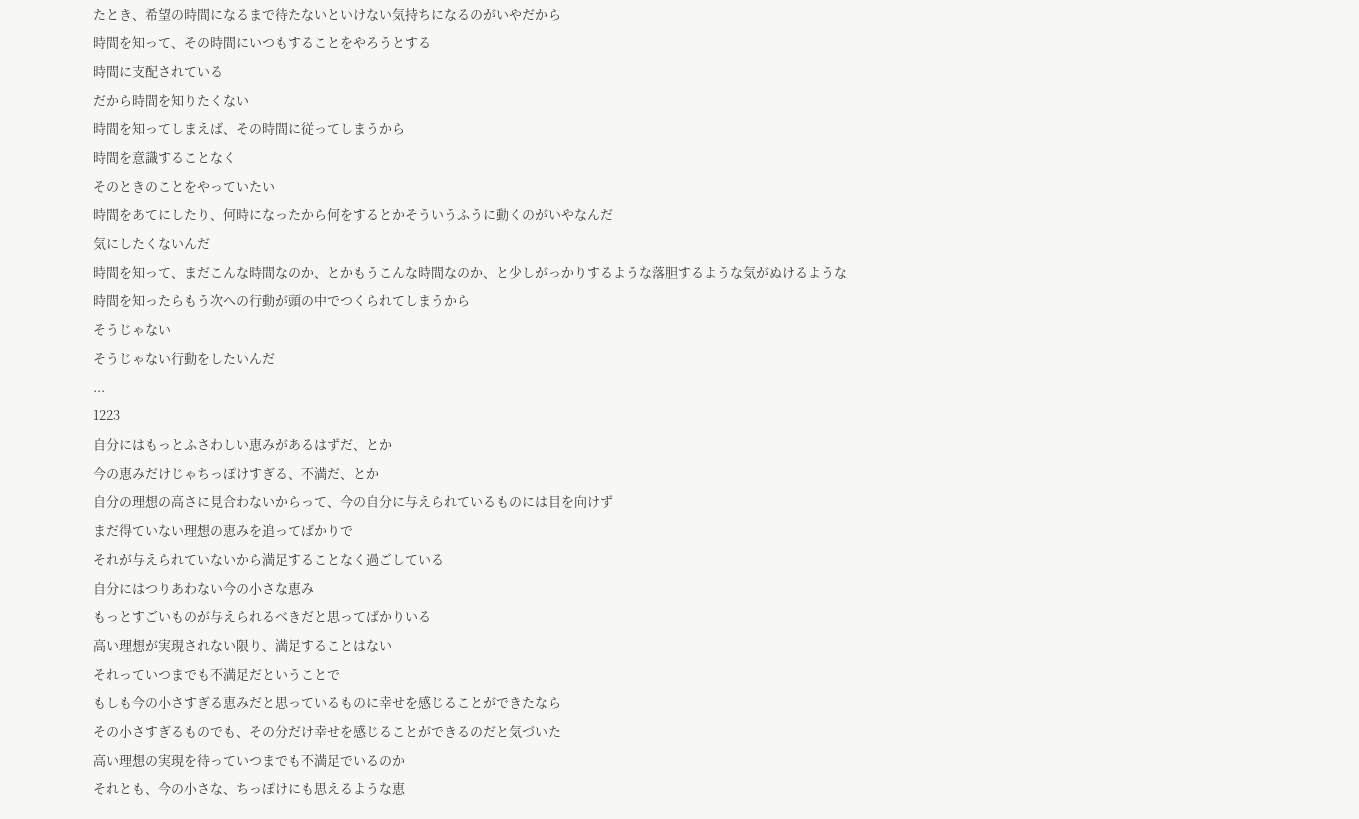たとき、希望の時間になるまで待たないといけない気持ちになるのがいやだから
時間を知って、その時間にいつもすることをやろうとする
時間に支配されている
だから時間を知りたくない
時間を知ってしまえば、その時間に従ってしまうから
時間を意識することなく
そのときのことをやっていたい
時間をあてにしたり、何時になったから何をするとかそういうふうに動くのがいやなんだ
気にしたくないんだ
時間を知って、まだこんな時間なのか、とかもうこんな時間なのか、と少しがっかりするような落胆するような気がぬけるような
時間を知ったらもう次への行動が頭の中でつくられてしまうから
そうじゃない
そうじゃない行動をしたいんだ
...
1223
自分にはもっとふさわしい恵みがあるはずだ、とか
今の恵みだけじゃちっぽけすぎる、不満だ、とか
自分の理想の高さに見合わないからって、今の自分に与えられているものには目を向けず
まだ得ていない理想の恵みを追ってばかりで
それが与えられていないから満足することなく過ごしている
自分にはつりあわない今の小さな恵み
もっとすごいものが与えられるべきだと思ってばかりいる
高い理想が実現されない限り、満足することはない
それっていつまでも不満足だということで
もしも今の小さすぎる恵みだと思っているものに幸せを感じることができたなら
その小さすぎるものでも、その分だけ幸せを感じることができるのだと気づいた
高い理想の実現を待っていつまでも不満足でいるのか
それとも、今の小さな、ちっぽけにも思えるような恵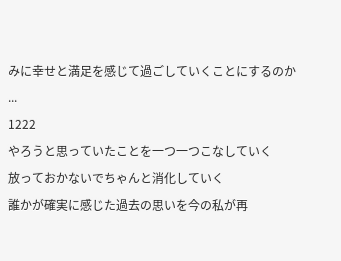みに幸せと満足を感じて過ごしていくことにするのか
...
1222
やろうと思っていたことを一つ一つこなしていく
放っておかないでちゃんと消化していく
誰かが確実に感じた過去の思いを今の私が再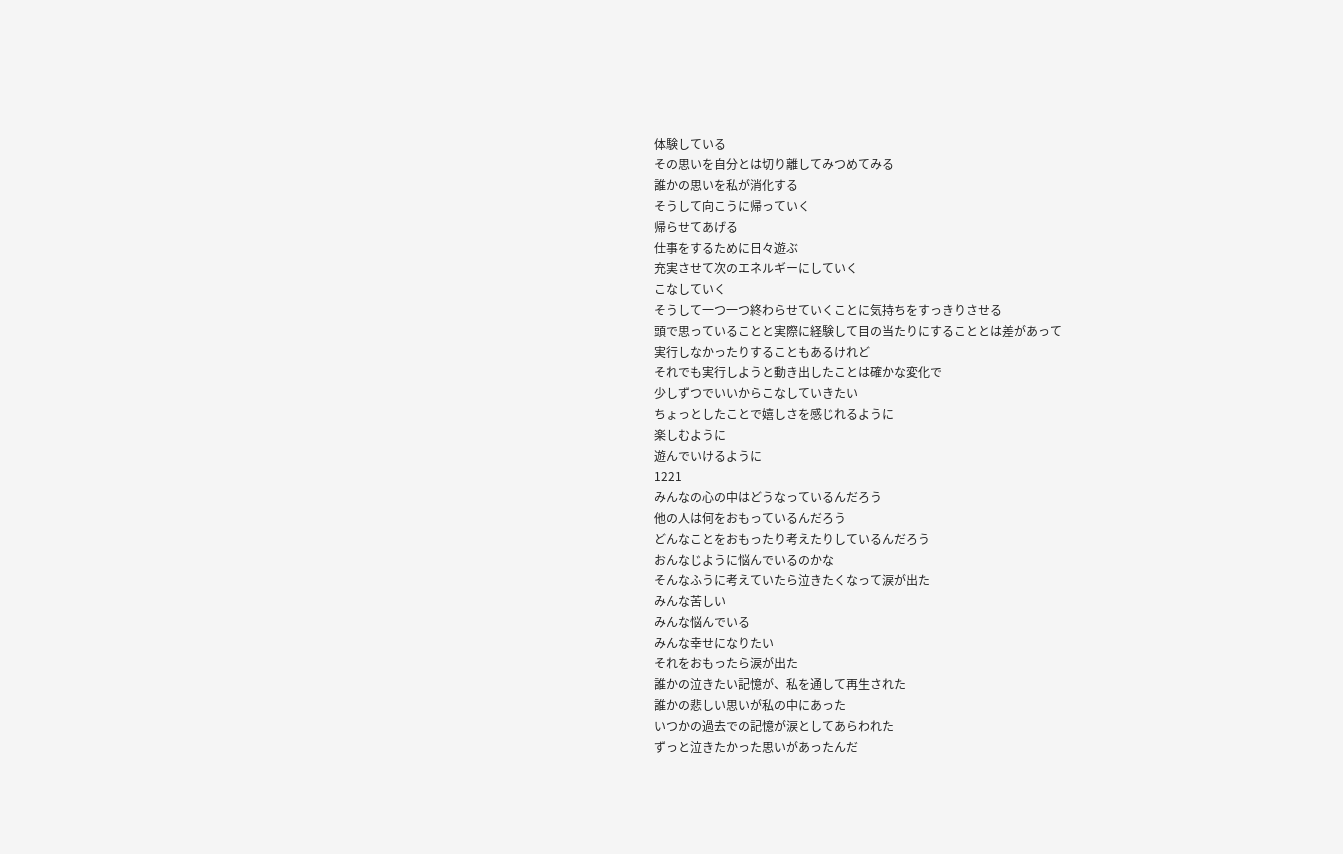体験している
その思いを自分とは切り離してみつめてみる
誰かの思いを私が消化する
そうして向こうに帰っていく
帰らせてあげる
仕事をするために日々遊ぶ
充実させて次のエネルギーにしていく
こなしていく
そうして一つ一つ終わらせていくことに気持ちをすっきりさせる
頭で思っていることと実際に経験して目の当たりにすることとは差があって
実行しなかったりすることもあるけれど
それでも実行しようと動き出したことは確かな変化で
少しずつでいいからこなしていきたい
ちょっとしたことで嬉しさを感じれるように
楽しむように
遊んでいけるように
1221
みんなの心の中はどうなっているんだろう
他の人は何をおもっているんだろう
どんなことをおもったり考えたりしているんだろう
おんなじように悩んでいるのかな
そんなふうに考えていたら泣きたくなって涙が出た
みんな苦しい
みんな悩んでいる
みんな幸せになりたい
それをおもったら涙が出た
誰かの泣きたい記憶が、私を通して再生された
誰かの悲しい思いが私の中にあった
いつかの過去での記憶が涙としてあらわれた
ずっと泣きたかった思いがあったんだ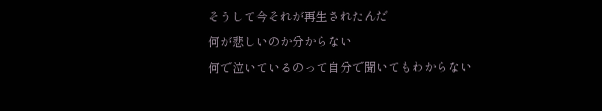そうして今それが再生されたんだ
何が悲しいのか分からない
何で泣いているのって自分で聞いてもわからない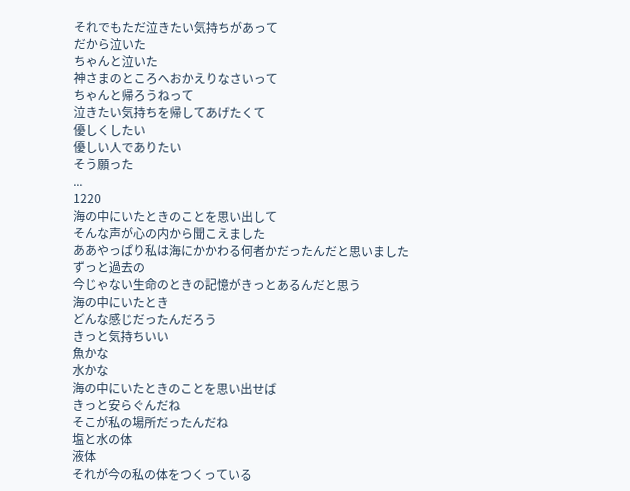それでもただ泣きたい気持ちがあって
だから泣いた
ちゃんと泣いた
神さまのところへおかえりなさいって
ちゃんと帰ろうねって
泣きたい気持ちを帰してあげたくて
優しくしたい
優しい人でありたい
そう願った
...
1220
海の中にいたときのことを思い出して
そんな声が心の内から聞こえました
ああやっぱり私は海にかかわる何者かだったんだと思いました
ずっと過去の
今じゃない生命のときの記憶がきっとあるんだと思う
海の中にいたとき
どんな感じだったんだろう
きっと気持ちいい
魚かな
水かな
海の中にいたときのことを思い出せば
きっと安らぐんだね
そこが私の場所だったんだね
塩と水の体
液体
それが今の私の体をつくっている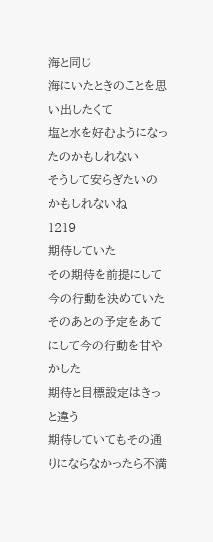海と同じ
海にいたときのことを思い出したくて
塩と水を好むようになったのかもしれない
そうして安らぎたいのかもしれないね
1219
期待していた
その期待を前提にして今の行動を決めていた
そのあとの予定をあてにして今の行動を甘やかした
期待と目標設定はきっと違う
期待していてもその通りにならなかったら不満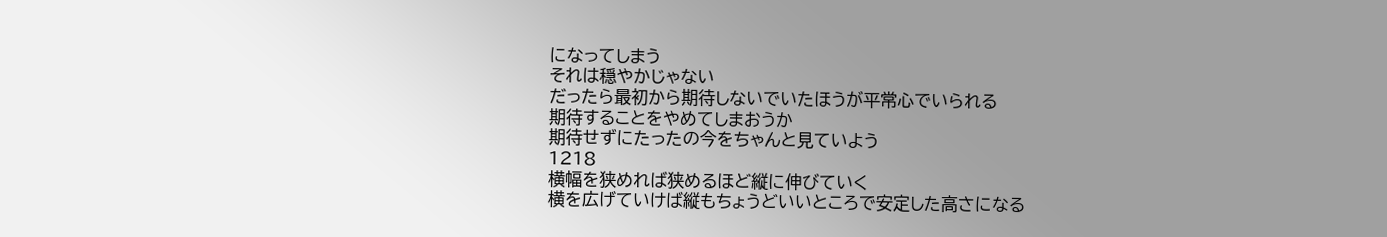になってしまう
それは穏やかじゃない
だったら最初から期待しないでいたほうが平常心でいられる
期待することをやめてしまおうか
期待せずにたったの今をちゃんと見ていよう
1218
横幅を狭めれば狭めるほど縦に伸びていく
横を広げていけば縦もちょうどいいところで安定した高さになる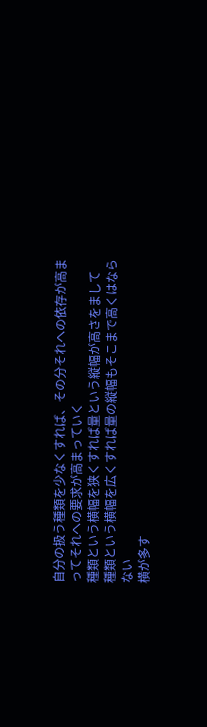自分の扱う種類を少なくすれば、その分それへの依存が高まってそれへの要求が高まっていく
種類という横幅を狭くすれば量という縦幅が高さをまして
種類という横幅を広くすれば量の縦幅もそこまで高くはならない
横が多す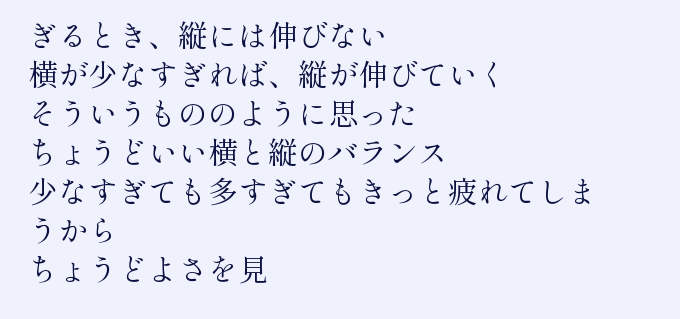ぎるとき、縦には伸びない
横が少なすぎれば、縦が伸びていく
そういうもののように思った
ちょうどいい横と縦のバランス
少なすぎても多すぎてもきっと疲れてしまうから
ちょうどよさを見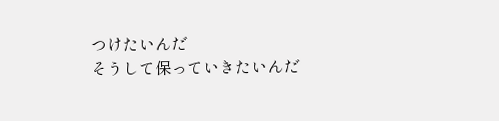つけたいんだ
そうして保っていきたいんだ